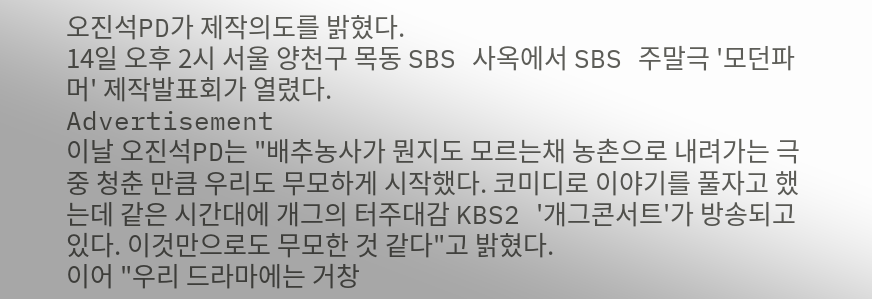오진석PD가 제작의도를 밝혔다.
14일 오후 2시 서울 양천구 목동 SBS 사옥에서 SBS 주말극 '모던파머' 제작발표회가 열렸다.
Advertisement
이날 오진석PD는 "배추농사가 뭔지도 모르는채 농촌으로 내려가는 극중 청춘 만큼 우리도 무모하게 시작했다. 코미디로 이야기를 풀자고 했는데 같은 시간대에 개그의 터주대감 KBS2 '개그콘서트'가 방송되고 있다. 이것만으로도 무모한 것 같다"고 밝혔다.
이어 "우리 드라마에는 거창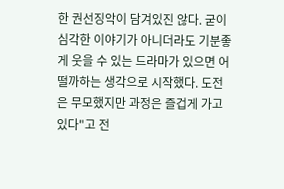한 권선징악이 담겨있진 않다. 굳이 심각한 이야기가 아니더라도 기분좋게 웃을 수 있는 드라마가 있으면 어떨까하는 생각으로 시작했다. 도전은 무모했지만 과정은 즐겁게 가고 있다"고 전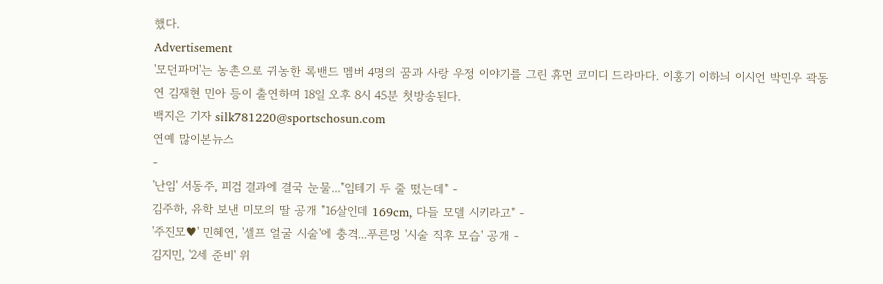했다.
Advertisement
'모던파머'는 농촌으로 귀농한 록밴드 멤버 4명의 꿈과 사랑 우정 이야기를 그린 휴먼 코미디 드라마다. 이홍기 이하늬 이시언 박민우 곽동연 김재현 민아 등이 출연하며 18일 오후 8시 45분 첫방송된다.
백지은 기자 silk781220@sportschosun.com
연예 많이본뉴스
-
'난임' 서동주, 피검 결과에 결국 눈물..."임테기 두 줄 떴는데" -
김주하, 유학 보낸 미모의 딸 공개 "16살인데 169cm, 다들 모델 시키라고" -
'주진모♥' 민혜연, '셀프 얼굴 시술'에 충격...푸른멍 '시술 직후 모습' 공개 -
김지민, '2세 준비' 위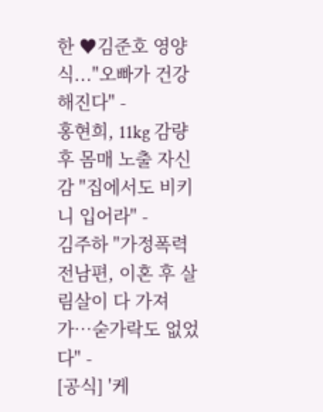한 ♥김준호 영양식..."오빠가 건강해진다" -
홍현희, 11kg 감량 후 몸매 노출 자신감 "집에서도 비키니 입어라" -
김주하 "가정폭력 전남편, 이혼 후 살림살이 다 가져가…숟가락도 없었다" -
[공식] '케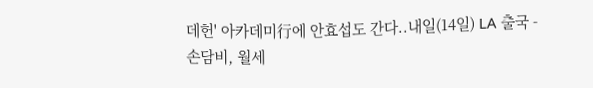데헌' 아카데미行에 안효섭도 간다..내일(14일) LA 출국 -
손담비, 월세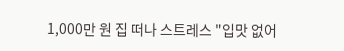1,000만 원 집 떠나 스트레스 "입맛 없어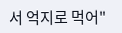서 억지로 먹어"